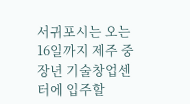서귀포시는 오는 16일까지 제주 중장년 기술창업센터에 입주할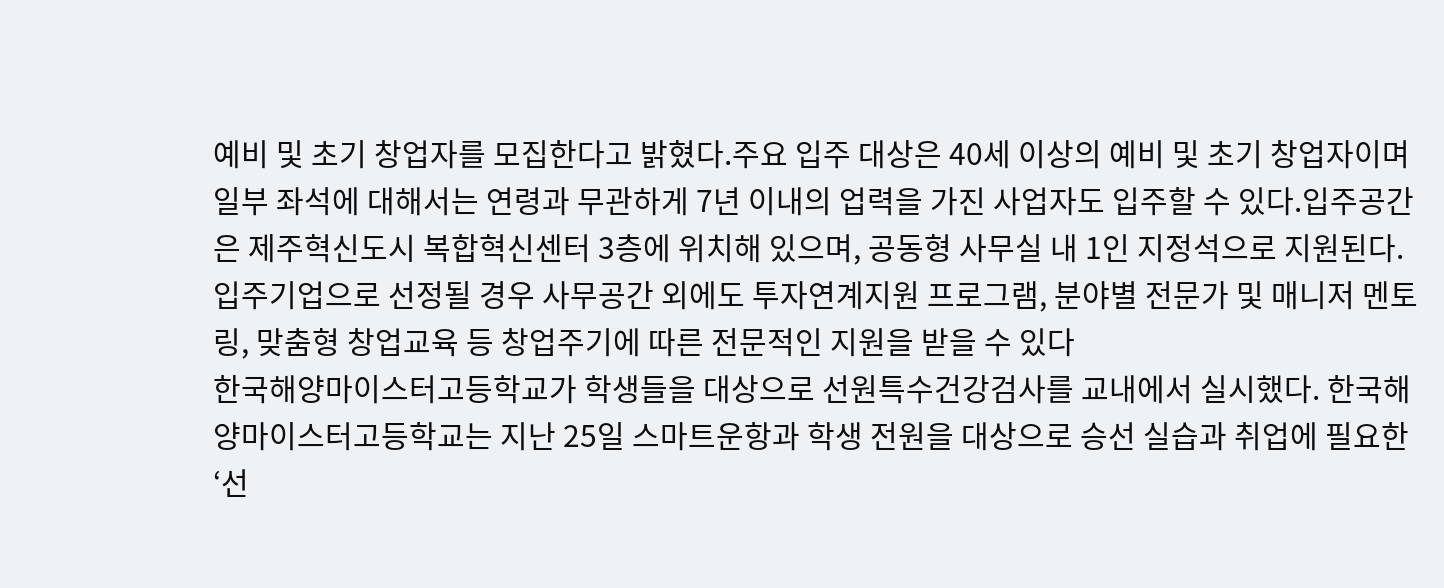예비 및 초기 창업자를 모집한다고 밝혔다.주요 입주 대상은 40세 이상의 예비 및 초기 창업자이며 일부 좌석에 대해서는 연령과 무관하게 7년 이내의 업력을 가진 사업자도 입주할 수 있다.입주공간은 제주혁신도시 복합혁신센터 3층에 위치해 있으며, 공동형 사무실 내 1인 지정석으로 지원된다.입주기업으로 선정될 경우 사무공간 외에도 투자연계지원 프로그램, 분야별 전문가 및 매니저 멘토링, 맞춤형 창업교육 등 창업주기에 따른 전문적인 지원을 받을 수 있다
한국해양마이스터고등학교가 학생들을 대상으로 선원특수건강검사를 교내에서 실시했다. 한국해양마이스터고등학교는 지난 25일 스마트운항과 학생 전원을 대상으로 승선 실습과 취업에 필요한 ‘선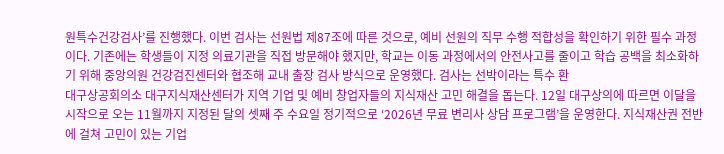원특수건강검사’를 진행했다. 이번 검사는 선원법 제87조에 따른 것으로, 예비 선원의 직무 수행 적합성을 확인하기 위한 필수 과정이다. 기존에는 학생들이 지정 의료기관을 직접 방문해야 했지만, 학교는 이동 과정에서의 안전사고를 줄이고 학습 공백을 최소화하기 위해 중앙의원 건강검진센터와 협조해 교내 출장 검사 방식으로 운영했다. 검사는 선박이라는 특수 환
대구상공회의소 대구지식재산센터가 지역 기업 및 예비 창업자들의 지식재산 고민 해결을 돕는다. 12일 대구상의에 따르면 이달을 시작으로 오는 11월까지 지정된 달의 셋째 주 수요일 정기적으로 ‘2026년 무료 변리사 상담 프로그램’을 운영한다. 지식재산권 전반에 걸쳐 고민이 있는 기업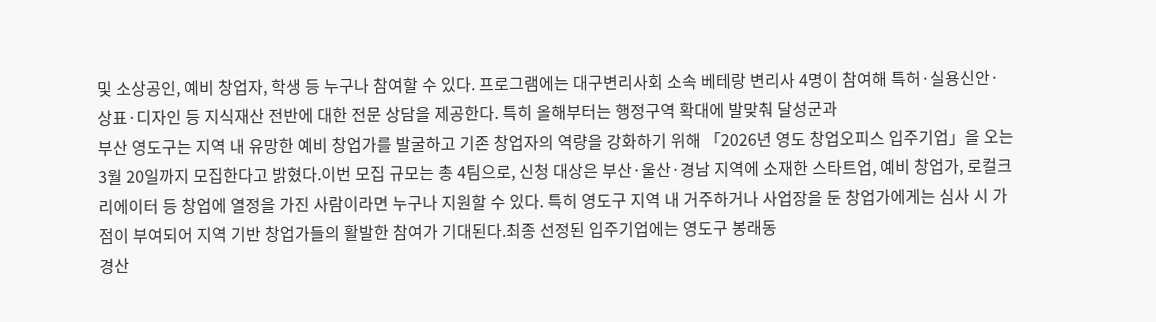및 소상공인, 예비 창업자, 학생 등 누구나 참여할 수 있다. 프로그램에는 대구변리사회 소속 베테랑 변리사 4명이 참여해 특허·실용신안·상표·디자인 등 지식재산 전반에 대한 전문 상담을 제공한다. 특히 올해부터는 행정구역 확대에 발맞춰 달성군과
부산 영도구는 지역 내 유망한 예비 창업가를 발굴하고 기존 창업자의 역량을 강화하기 위해 「2026년 영도 창업오피스 입주기업」을 오는 3월 20일까지 모집한다고 밝혔다.이번 모집 규모는 총 4팀으로, 신청 대상은 부산·울산·경남 지역에 소재한 스타트업, 예비 창업가, 로컬크리에이터 등 창업에 열정을 가진 사람이라면 누구나 지원할 수 있다. 특히 영도구 지역 내 거주하거나 사업장을 둔 창업가에게는 심사 시 가점이 부여되어 지역 기반 창업가들의 활발한 참여가 기대된다.최종 선정된 입주기업에는 영도구 봉래동
경산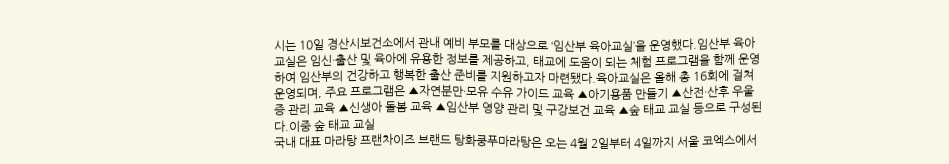시는 10일 경산시보건소에서 관내 예비 부모를 대상으로 ‘임산부 육아교실’을 운영했다.임산부 육아교실은 임신·출산 및 육아에 유용한 정보를 제공하고, 태교에 도움이 되는 체험 프로그램을 함께 운영하여 임산부의 건강하고 행복한 출산 준비를 지원하고자 마련됐다.육아교실은 올해 총 16회에 걸쳐 운영되며, 주요 프로그램은 ▲자연분만·모유 수유 가이드 교육 ▲아기용품 만들기 ▲산전·산후 우울증 관리 교육 ▲신생아 돌봄 교육 ▲임산부 영양 관리 및 구강보건 교육 ▲숲 태교 교실 등으로 구성된다.이중 숲 태교 교실
국내 대표 마라탕 프랜차이즈 브랜드 탕화쿵푸마라탕은 오는 4월 2일부터 4일까지 서울 코엑스에서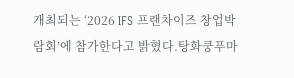개최되는 ‘2026 IFS 프랜차이즈 창업박람회’에 참가한다고 밝혔다.탕화쿵푸마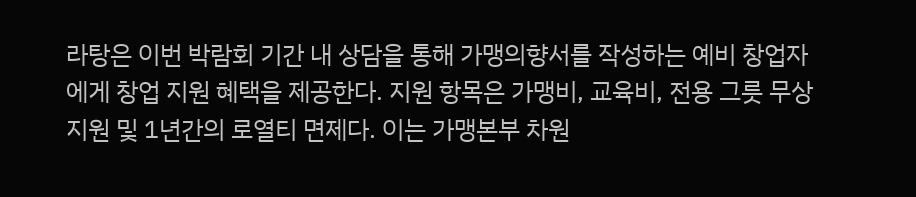라탕은 이번 박람회 기간 내 상담을 통해 가맹의향서를 작성하는 예비 창업자에게 창업 지원 혜택을 제공한다. 지원 항목은 가맹비, 교육비, 전용 그릇 무상 지원 및 1년간의 로열티 면제다. 이는 가맹본부 차원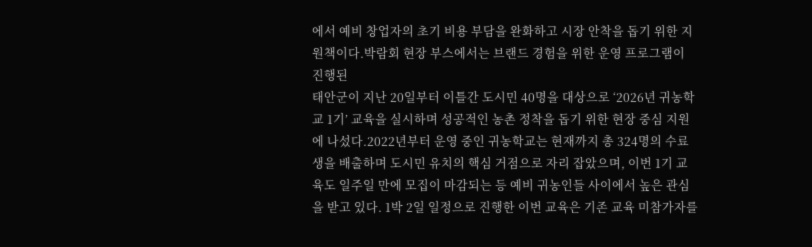에서 예비 창업자의 초기 비용 부담을 완화하고 시장 안착을 돕기 위한 지원책이다.박람회 현장 부스에서는 브랜드 경험을 위한 운영 프로그램이 진행된
태안군이 지난 20일부터 이틀간 도시민 40명을 대상으로 ‘2026년 귀농학교 1기’ 교육을 실시하며 성공적인 농촌 정착을 돕기 위한 현장 중심 지원에 나섰다.2022년부터 운영 중인 귀농학교는 현재까지 총 324명의 수료생을 배출하며 도시민 유치의 핵심 거점으로 자리 잡았으며, 이번 1기 교육도 일주일 만에 모집이 마감되는 등 예비 귀농인들 사이에서 높은 관심을 받고 있다. 1박 2일 일정으로 진행한 이번 교육은 기존 교육 미참가자를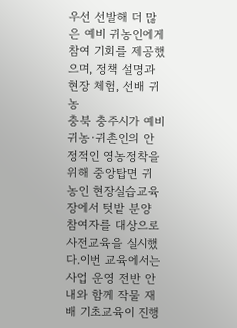우선 선발해 더 많은 예비 귀농인에게 참여 기회를 제공했으며, 정책 설명과 현장 체험, 선배 귀농
충북 충주시가 예비 귀농·귀촌인의 안정적인 영농정착을 위해 중앙탑면 귀농인 현장실습교육장에서 텃밭 분양 참여자를 대상으로 사전교육을 실시했다.이번 교육에서는 사업 운영 전반 안내와 함께 작물 재배 기초교육이 진행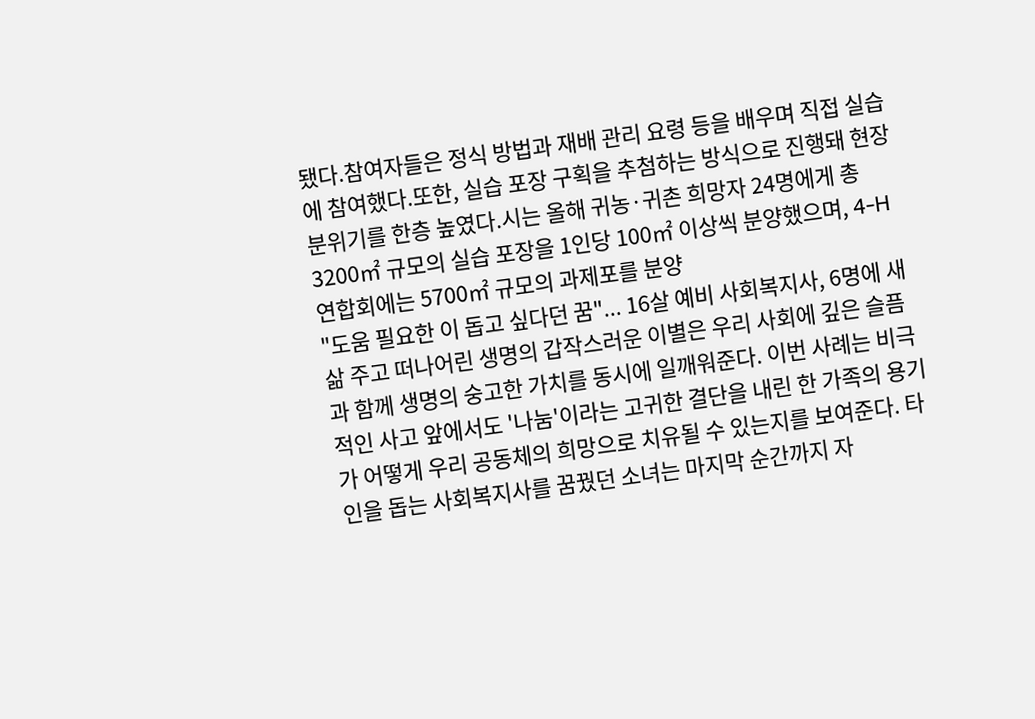됐다.참여자들은 정식 방법과 재배 관리 요령 등을 배우며 직접 실습에 참여했다.또한, 실습 포장 구획을 추첨하는 방식으로 진행돼 현장 분위기를 한층 높였다.시는 올해 귀농·귀촌 희망자 24명에게 총 3200㎡ 규모의 실습 포장을 1인당 100㎡ 이상씩 분양했으며, 4-H연합회에는 5700㎡ 규모의 과제포를 분양
"도움 필요한 이 돕고 싶다던 꿈"... 16살 예비 사회복지사, 6명에 새 삶 주고 떠나어린 생명의 갑작스러운 이별은 우리 사회에 깊은 슬픔과 함께 생명의 숭고한 가치를 동시에 일깨워준다. 이번 사례는 비극적인 사고 앞에서도 '나눔'이라는 고귀한 결단을 내린 한 가족의 용기가 어떻게 우리 공동체의 희망으로 치유될 수 있는지를 보여준다. 타인을 돕는 사회복지사를 꿈꿨던 소녀는 마지막 순간까지 자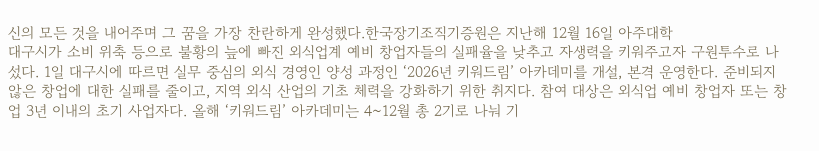신의 모든 것을 내어주며 그 꿈을 가장 찬란하게 완성했다.한국장기조직기증원은 지난해 12월 16일 아주대학
대구시가 소비 위축 등으로 불황의 늪에 빠진 외식업계 예비 창업자들의 실패율을 낮추고 자생력을 키워주고자 구원투수로 나섰다. 1일 대구시에 따르면 실무 중심의 외식 경영인 양성 과정인 ‘2026년 키워드림’ 아카데미를 개설, 본격 운영한다. 준비되지 않은 창업에 대한 실패를 줄이고, 지역 외식 산업의 기초 체력을 강화하기 위한 취지다. 참여 대상은 외식업 예비 창업자 또는 창업 3년 이내의 초기 사업자다. 올해 ‘키워드림’ 아카데미는 4~12월 총 2기로 나눠 기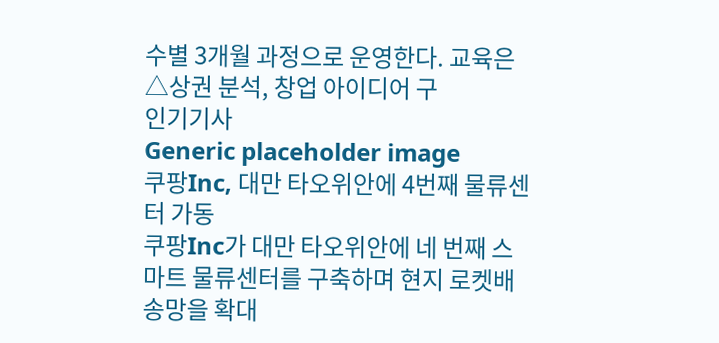수별 3개월 과정으로 운영한다. 교육은 △상권 분석, 창업 아이디어 구
인기기사
Generic placeholder image
쿠팡Inc, 대만 타오위안에 4번째 물류센터 가동
쿠팡Inc가 대만 타오위안에 네 번째 스마트 물류센터를 구축하며 현지 로켓배송망을 확대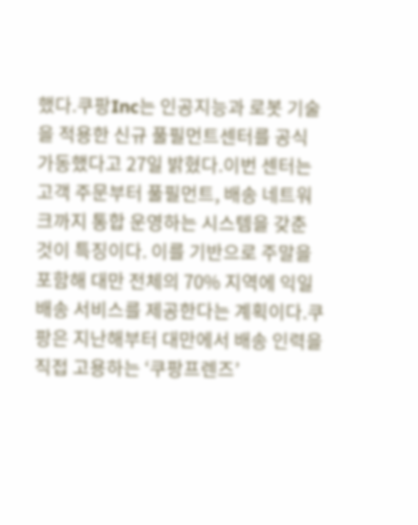했다.쿠팡Inc는 인공지능과 로봇 기술을 적용한 신규 풀필먼트센터를 공식 가동했다고 27일 밝혔다.이번 센터는 고객 주문부터 풀필먼트, 배송 네트워크까지 통합 운영하는 시스템을 갖춘 것이 특징이다. 이를 기반으로 주말을 포함해 대만 전체의 70% 지역에 익일 배송 서비스를 제공한다는 계획이다.쿠팡은 지난해부터 대만에서 배송 인력을 직접 고용하는 ‘쿠팡프렌즈’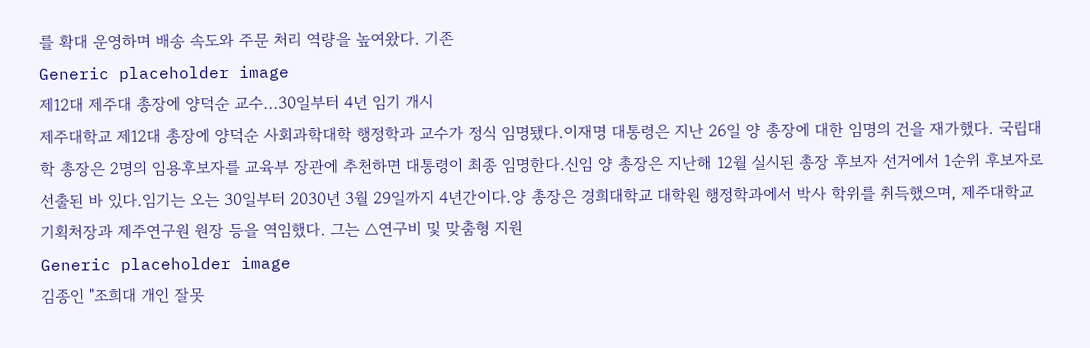를 확대 운영하며 배송 속도와 주문 처리 역량을 높여왔다. 기존
Generic placeholder image
제12대 제주대 총장에 양덕순 교수...30일부터 4년 임기 개시
제주대학교 제12대 총장에 양덕순 사회과학대학 행정학과 교수가 정식 임명됐다.이재명 대통령은 지난 26일 양 총장에 대한 임명의 건을 재가했다. 국립대학 총장은 2명의 임용후보자를 교육부 장관에 추천하면 대통령이 최종 임명한다.신임 양 총장은 지난해 12월 실시된 총장 후보자 선거에서 1순위 후보자로 선출된 바 있다.임기는 오는 30일부터 2030년 3월 29일까지 4년간이다.양 총장은 경희대학교 대학원 행정학과에서 박사 학위를 취득했으며, 제주대학교 기획처장과 제주연구원 원장 등을 역임했다. 그는 △연구비 및 맞춤형 지원
Generic placeholder image
김종인 "조희대 개인 잘못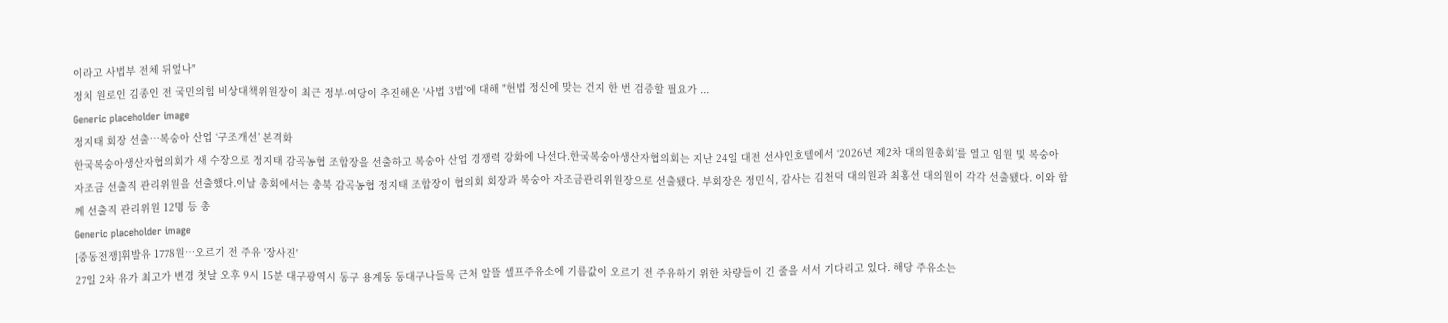이라고 사법부 전체 뒤엎나"
정치 원로인 김종인 전 국민의힘 비상대책위원장이 최근 정부·여당이 추진해온 '사법 3법'에 대해 "헌법 정신에 맞는 건지 한 번 검증할 필요가 ...
Generic placeholder image
정지태 회장 선출…복숭아 산업 ‘구조개선’ 본격화
한국복숭아생산자협의회가 새 수장으로 정지태 감곡농협 조합장을 선출하고 복숭아 산업 경쟁력 강화에 나선다.한국복숭아생산자협의회는 지난 24일 대전 선샤인호텔에서 ‘2026년 제2차 대의원총회’를 열고 임원 및 복숭아 자조금 선출직 관리위원을 선출했다.이날 총회에서는 충북 감곡농협 정지태 조합장이 협의회 회장과 복숭아 자조금관리위원장으로 선출됐다. 부회장은 정민식, 감사는 김천덕 대의원과 최홍선 대의원이 각각 선출됐다. 이와 함께 선출직 관리위원 12명 등 총
Generic placeholder image
[중동전쟁]휘발유 1778원…오르기 전 주유 '장사진'
27일 2차 유가 최고가 변경 첫날 오후 9시 15분 대구광역시 동구 용계동 동대구나들목 근처 알뜰 셀프주유소에 기름값이 오르기 전 주유하기 위한 차량들이 긴 줄을 서서 기다리고 있다. 해당 주유소는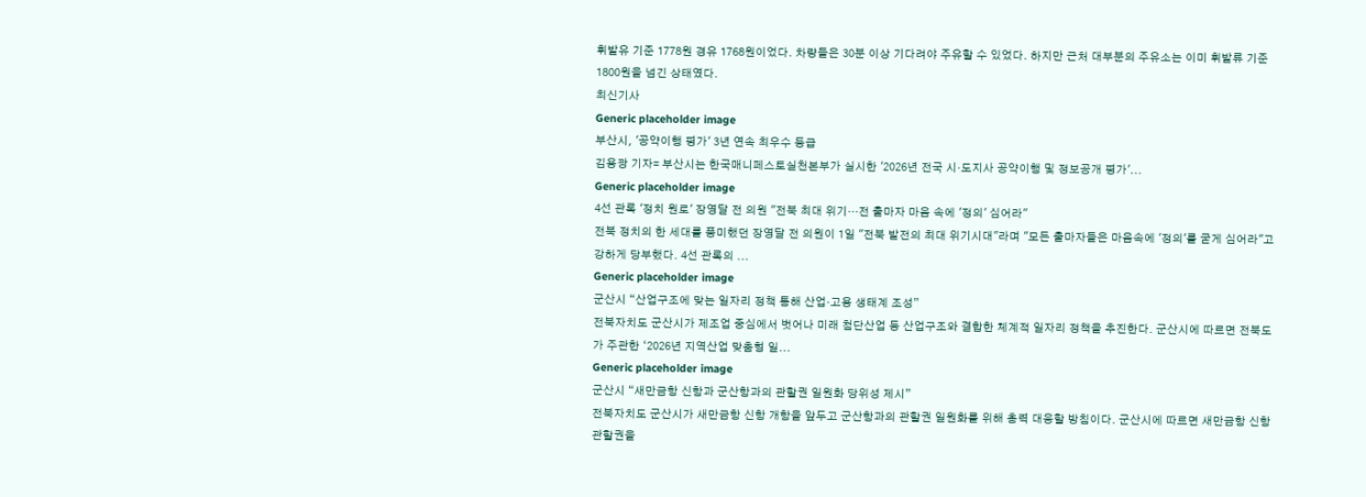휘발유 기준 1778원 경유 1768원이었다. 차량들은 30분 이상 기다려야 주유할 수 있었다. 하지만 근처 대부분의 주유소는 이미 휘발류 기준 1800원을 넘긴 상태였다.
최신기사
Generic placeholder image
부산시, '공약이행 평가' 3년 연속 최우수 등급
김용광 기자= 부산시는 한국매니페스토실천본부가 실시한 '2026년 전국 시·도지사 공약이행 및 정보공개 평가'...
Generic placeholder image
4선 관록 '정치 원로' 장영달 전 의원 "전북 최대 위기…전 출마자 마음 속에 '정의' 심어라"
전북 정치의 한 세대를 풍미했던 장영달 전 의원이 1일 "전북 발전의 최대 위기시대"라며 "모든 출마자들은 마음속에 '정의'를 굳게 심어라"고 강하게 당부했다. 4선 관록의 ...
Generic placeholder image
군산시 “산업구조에 맞는 일자리 정책 통해 산업·고용 생태계 조성”
전북자치도 군산시가 제조업 중심에서 벗어나 미래 첨단산업 등 산업구조와 결합한 체계적 일자리 정책을 추진한다. 군산시에 따르면 전북도가 주관한 ‘2026년 지역산업 맞춤형 일...
Generic placeholder image
군산시 “새만금항 신항과 군산항과의 관할권 일원화 당위성 제시”
전북자치도 군산시가 새만금항 신항 개항을 앞두고 군산항과의 관할권 일원화를 위해 총력 대응할 방침이다. 군산시에 따르면 새만금항 신항 관할권을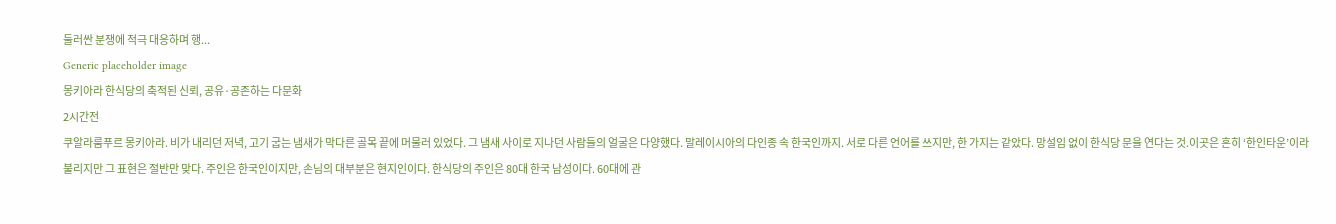둘러싼 분쟁에 적극 대응하며 행...
Generic placeholder image
몽키아라 한식당의 축적된 신뢰, 공유·공존하는 다문화
2시간전
쿠알라룸푸르 몽키아라. 비가 내리던 저녁, 고기 굽는 냄새가 막다른 골목 끝에 머물러 있었다. 그 냄새 사이로 지나던 사람들의 얼굴은 다양했다. 말레이시아의 다인종 속 한국인까지. 서로 다른 언어를 쓰지만, 한 가지는 같았다. 망설임 없이 한식당 문을 연다는 것.이곳은 흔히 ‘한인타운’이라 불리지만 그 표현은 절반만 맞다. 주인은 한국인이지만, 손님의 대부분은 현지인이다. 한식당의 주인은 80대 한국 남성이다. 60대에 관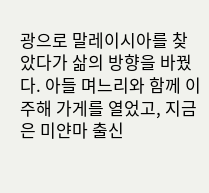광으로 말레이시아를 찾았다가 삶의 방향을 바꿨다. 아들 며느리와 함께 이주해 가게를 열었고, 지금은 미얀마 출신